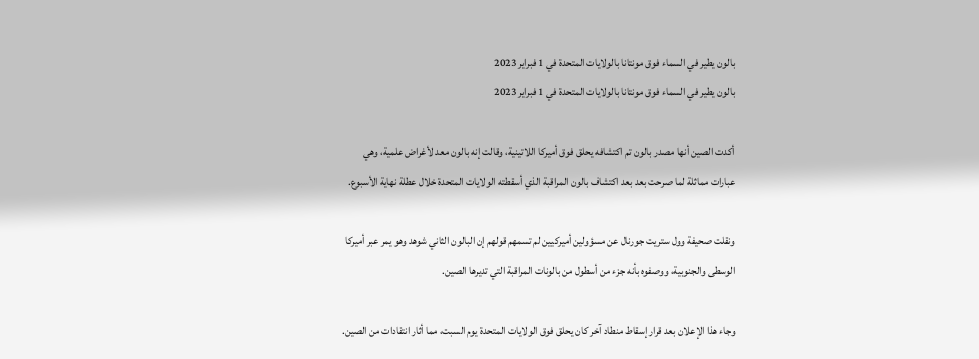بالون يطير في السماء فوق مونتانا بالولايات المتحدة في 1 فبراير 2023
بالون يطير في السماء فوق مونتانا بالولايات المتحدة في 1 فبراير 2023

أكدت الصين أنها مصدر بالون تم اكتشافه يحلق فوق أميركا اللاتينية، وقالت إنه بالون معد لأغراض علمية، وهي عبارات مماثلة لما صرحت بعد بعد اكتشاف بالون المراقبة الذي أسقطته الولايات المتحدة خلال عطلة نهاية الأسبوع.

ونقلت صحيفة وول ستريت جورنال عن مسؤولين أميركيين لم تسمهم قولهم إن البالون الثاني شوهد وهو يمر عبر أميركا الوسطى والجنوبية، ووصفوه بأنه جزء من أسطول من بالونات المراقبة التي تديرها الصين.

وجاء هذا الإعلان بعد قرار إسقاط منطاد آخر كان يحلق فوق الولايات المتحدة يوم السبت، مما أثار انتقادات من الصين.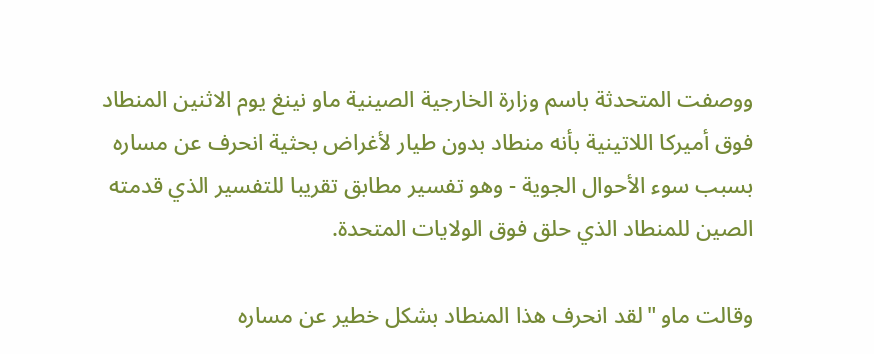ووصفت المتحدثة باسم وزارة الخارجية الصينية ماو نينغ يوم الاثنين المنطاد فوق أميركا اللاتينية بأنه منطاد بدون طيار لأغراض بحثية انحرف عن مساره بسبب سوء الأحوال الجوية - وهو تفسير مطابق تقريبا للتفسير الذي قدمته الصين للمنطاد الذي حلق فوق الولايات المتحدة.

وقالت ماو "لقد انحرف هذا المنطاد بشكل خطير عن مساره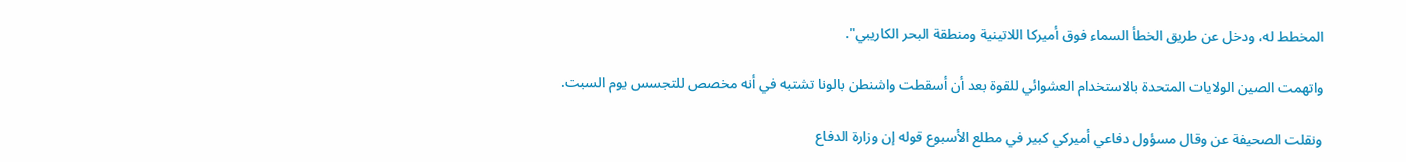المخطط له، ودخل عن طريق الخطأ السماء فوق أميركا اللاتينية ومنطقة البحر الكاريبي".

واتهمت الصين الولايات المتحدة بالاستخدام العشوائي للقوة بعد أن أسقطت واشنطن بالونا تشتبه في أنه مخصص للتجسس يوم السبت.

ونقلت الصحيفة عن وقال مسؤول دفاعي أميركي كبير في مطلع الأسبوع قوله إن وزارة الدفاع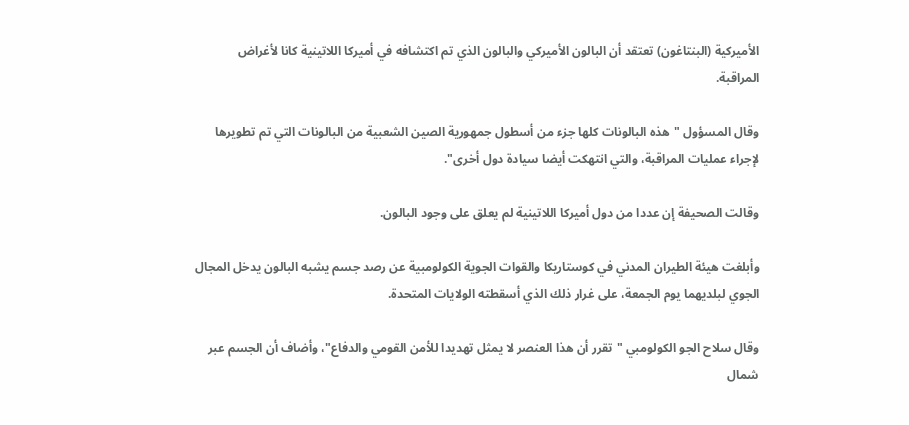الأميركية (البنتاغون) تعتقد أن البالون الأميركي والبالون الذي تم اكتشافه في أميركا اللاتينية كانا لأغراض المراقبة.

وقال المسؤول "هذه البالونات كلها جزء من أسطول جمهورية الصين الشعبية من البالونات التي تم تطويرها لإجراء عمليات المراقبة، والتي انتهكت أيضا سيادة دول أخرى".

وقالت الصحيفة إن عددا من دول أميركا اللاتينية لم يعلق على وجود البالون.

وأبلغت هيئة الطيران المدني في كوستاريكا والقوات الجوية الكولومبية عن رصد جسم يشبه البالون يدخل المجال الجوي لبلديهما يوم الجمعة، على غرار ذلك الذي أسقطته الولايات المتحدة.

وقال سلاح الجو الكولومبي "تقرر أن هذا العنصر لا يمثل تهديدا للأمن القومي والدفاع"، وأضاف أن الجسم عبر شمال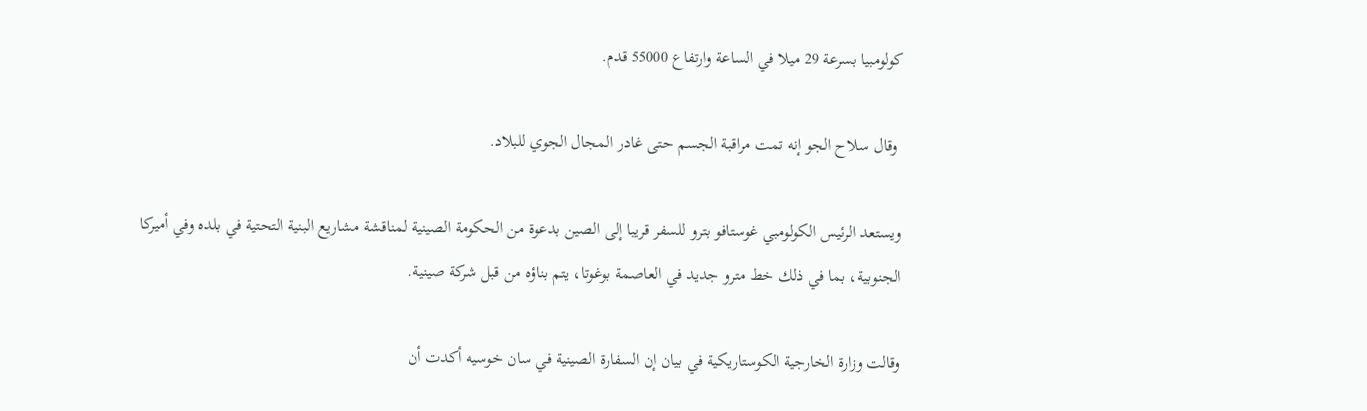كولومبيا بسرعة 29 ميلا في الساعة وارتفاع 55000 قدم.

 وقال سلاح الجو إنه تمت مراقبة الجسم حتى غادر المجال الجوي للبلاد.

ويستعد الرئيس الكولومبي غوستافو بترو للسفر قريبا إلى الصين بدعوة من الحكومة الصينية لمناقشة مشاريع البنية التحتية في بلده وفي أميركا الجنوبية، بما في ذلك خط مترو جديد في العاصمة بوغوتا، يتم بناؤه من قبل شركة صينية.

وقالت وزارة الخارجية الكوستاريكية في بيان إن السفارة الصينية في سان خوسيه أكدت أن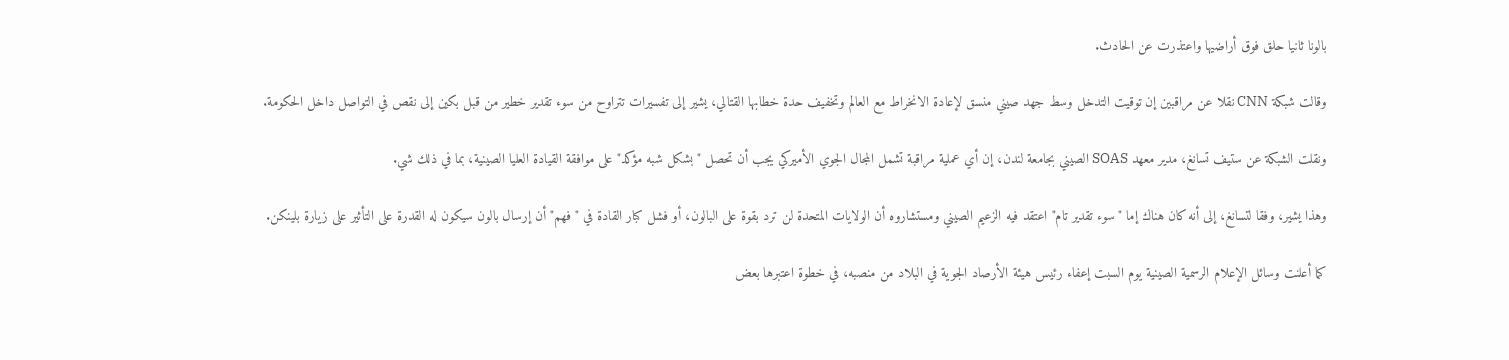بالونا ثانيا حلق فوق أراضيها واعتذرت عن الحادث.

وقالت شبكة CNN نقلا عن مراقبين إن توقيت التدخل وسط جهد صيني منسق لإعادة الانخراط مع العالم وتخفيف حدة خطابها القتالي، يشير إلى تفسيرات تتراوح من سوء تقدير خطير من قبل بكين إلى نقص في التواصل داخل الحكومة.

ونقلت الشبكة عن ستيف تسانغ، مدير معهد SOAS الصيني بجامعة لندن، إن أي عملية مراقبة تشمل المجال الجوي الأميركي يجب أن تحصل "بشكل شبه مؤكد" على موافقة القيادة العليا الصينية، بما في ذلك شي.

وهذا يشير، وفقا لتسانغ، إلى أنه كان هناك إما "سوء تقدير تام" اعتقد فيه الزعيم الصيني ومستشاروه أن الولايات المتحدة لن ترد بقوة على البالون، أو فشل كبار القادة في "فهم" أن إرسال بالون سيكون له القدرة على التأثير على زيارة بلينكن.

كما أعلنت وسائل الإعلام الرسمية الصينية يوم السبت إعفاء رئيس هيئة الأرصاد الجوية في البلاد من منصبه، في خطوة اعتبرها بعض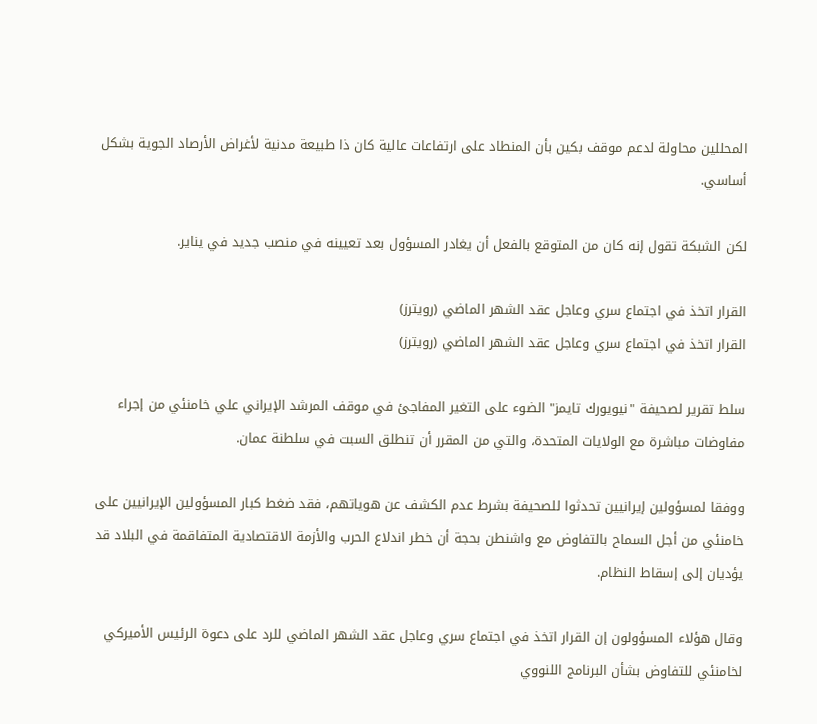المحللين محاولة لدعم موقف بكين بأن المنطاد على ارتفاعات عالية كان ذا طبيعة مدنية لأغراض الأرصاد الجوية بشكل أساسي.

لكن الشبكة تقول إنه كان من المتوقع بالفعل أن يغادر المسؤول بعد تعيينه في منصب جديد في يناير.

القرار اتخذ في اجتماع سري وعاجل عقد الشهر الماضي (رويترز)
القرار اتخذ في اجتماع سري وعاجل عقد الشهر الماضي (رويترز)

سلط تقرير لصحيفة "نيويورك تايمز" الضوء على التغير المفاجئ في موقف المرشد الإيراني علي خامنئي من إجراء مفاوضات مباشرة مع الولايات المتحدة، والتي من المقرر أن تنطلق السبت في سلطنة عمان.

ووفقا لمسؤولين إيرانيين تحدثوا للصحيفة بشرط عدم الكشف عن هوياتهم، فقد ضغط كبار المسؤولين الإيرانيين على خامنئي من أجل السماح بالتفاوض مع واشنطن بحجة أن خطر اندلاع الحرب والأزمة الاقتصادية المتفاقمة في البلاد قد يؤديان إلى إسقاط النظام.

وقال هؤلاء المسؤولون إن القرار اتخذ في اجتماع سري وعاجل عقد الشهر الماضي للرد على دعوة الرئيس الأميركي لخامنئي للتفاوض بشأن البرنامج اللنووي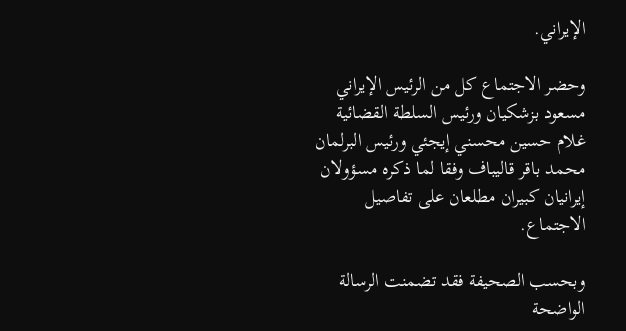الإيراني.

وحضر الاجتماع كل من الرئيس الإيراني مسعود بزشكيان ورئيس السلطة القضائية غلام حسين محسني إيجئي ورئيس البرلمان محمد باقر قاليباف وفقا لما ذكره مسؤولان إيرانيان كبيران مطلعان على تفاصيل الاجتماع.

وبحسب الصحيفة فقد تضمنت الرسالة الواضحة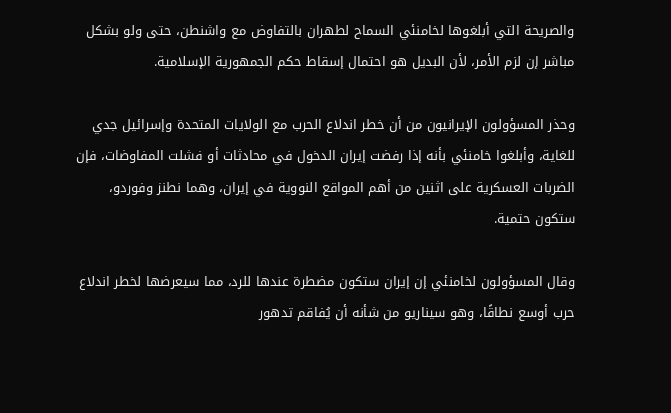والصريحة التي أبلغوها لخامنئي السماح لطهران بالتفاوض مع واشنطن، حتى ولو بشكل مباشر إن لزم الأمر، لأن البديل هو احتمال إسقاط حكم الجمهورية الإسلامية.

وحذر المسؤولون الإيرانيون من أن خطر اندلاع الحرب مع الولايات المتحدة وإسرائيل جدي للغاية، وأبلغوا خامنئي بأنه إذا رفضت إيران الدخول في محادثات أو فشلت المفاوضات، فإن الضربات العسكرية على اثنين من أهم المواقع النووية في إيران، وهما نطنز وفوردو، ستكون حتمية.

وقال المسؤولون لخامنئي إن إيران ستكون مضطرة عندها للرد، مما سيعرضها لخطر اندلاع حرب أوسع نطاقًا، وهو سيناريو من شأنه أن يُفاقم تدهور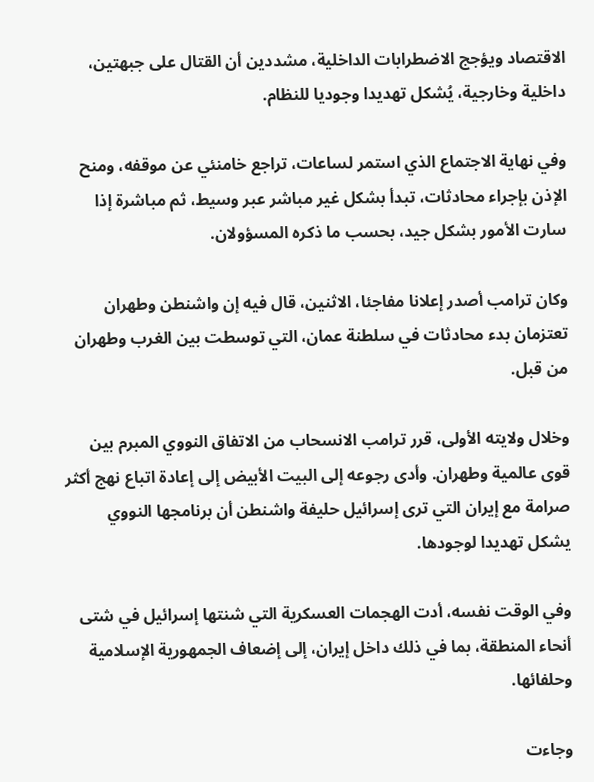الاقتصاد ويؤجج الاضطرابات الداخلية، مشددين أن القتال على جبهتين، داخلية وخارجية، يُشكل تهديدا وجوديا للنظام.

وفي نهاية الاجتماع الذي استمر لساعات، تراجع خامنئي عن موقفه، ومنح الإذن بإجراء محادثات، تبدأ بشكل غير مباشر عبر وسيط، ثم مباشرة إذا سارت الأمور بشكل جيد، بحسب ما ذكره المسؤولان.

وكان ترامب أصدر إعلانا مفاجئا، الاثنين، قال فيه إن واشنطن وطهران تعتزمان بدء محادثات في سلطنة عمان، التي توسطت بين الغرب وطهران من قبل.

وخلال ولايته الأولى، قرر ترامب الانسحاب من الاتفاق النووي المبرم بين قوى عالمية وطهران. وأدى رجوعه إلى البيت الأبيض إلى إعادة اتباع نهج أكثر صرامة مع إيران التي ترى إسرائيل حليفة واشنطن أن برنامجها النووي يشكل تهديدا لوجودها.

وفي الوقت نفسه، أدت الهجمات العسكرية التي شنتها إسرائيل في شتى أنحاء المنطقة، بما في ذلك داخل إيران، إلى إضعاف الجمهورية الإسلامية وحلفائها.

وجاءت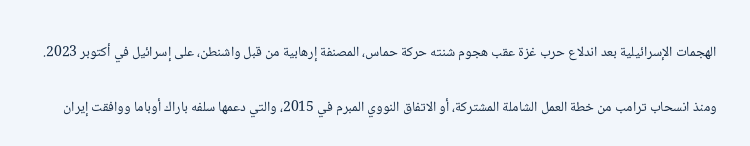الهجمات الإسرائيلية بعد اندلاع حرب غزة عقب هجوم شنته حركة حماس، المصنفة إرهابية من قبل واشنطن، على إسرائيل في أكتوبر 2023.

ومنذ انسحاب ترامب من خطة العمل الشاملة المشتركة، أو الاتفاق النووي المبرم في 2015، والتي دعمها سلفه باراك أوباما ووافقت إيران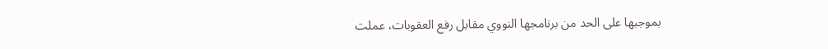بموجبها على الحد من برنامجها النووي مقابل رفع العقوبات، عملت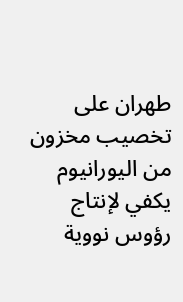طهران على تخصيب مخزون من اليورانيوم يكفي لإنتاج رؤوس نووية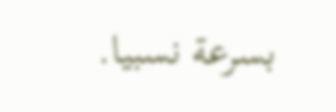بسرعة نسبيا.